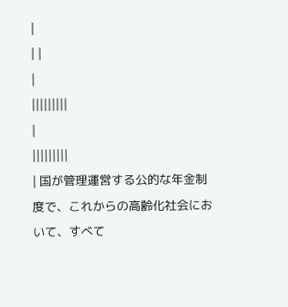|
| |
|
|||||||||
|
|||||||||
| 国が管理運営する公的な年金制度で、これからの高齢化社会において、すべて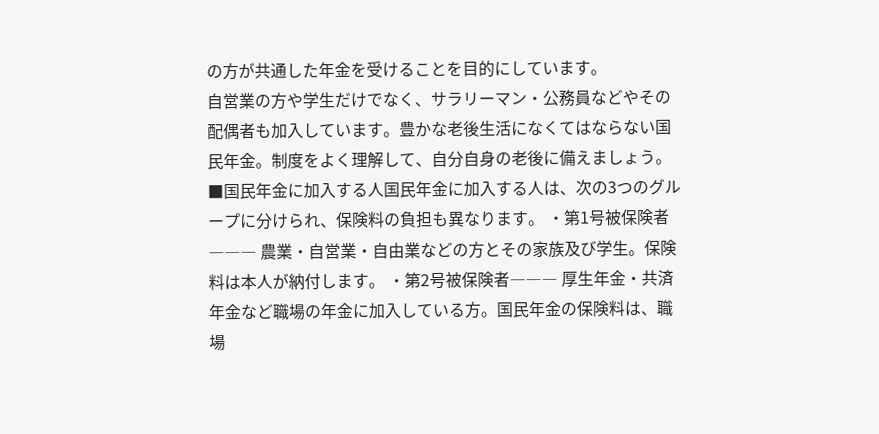の方が共通した年金を受けることを目的にしています。
自営業の方や学生だけでなく、サラリーマン・公務員などやその配偶者も加入しています。豊かな老後生活になくてはならない国民年金。制度をよく理解して、自分自身の老後に備えましょう。 ■国民年金に加入する人国民年金に加入する人は、次の3つのグループに分けられ、保険料の負担も異なります。 ・第1号被保険者――― 農業・自営業・自由業などの方とその家族及び学生。保険料は本人が納付します。 ・第2号被保険者――― 厚生年金・共済年金など職場の年金に加入している方。国民年金の保険料は、職場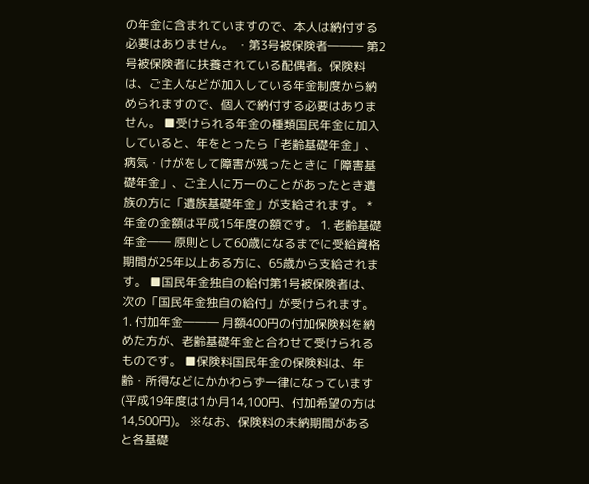の年金に含まれていますので、本人は納付する必要はありません。 ・第3号被保険者――― 第2号被保険者に扶養されている配偶者。保険料は、ご主人などが加入している年金制度から納められますので、個人で納付する必要はありません。 ■受けられる年金の種類国民年金に加入していると、年をとったら「老齢基礎年金」、病気・けがをして障害が残ったときに「障害基礎年金」、ご主人に万一のことがあったとき遺族の方に「遺族基礎年金」が支給されます。 *年金の金額は平成15年度の額です。 1. 老齢基礎年金―― 原則として60歳になるまでに受給資格期間が25年以上ある方に、65歳から支給されます。 ■国民年金独自の給付第1号被保険者は、次の「国民年金独自の給付」が受けられます。 1. 付加年金――― 月額400円の付加保険料を納めた方が、老齢基礎年金と合わせて受けられるものです。 ■保険料国民年金の保険料は、年齢・所得などにかかわらず一律になっています(平成19年度は1か月14,100円、付加希望の方は14,500円)。 ※なお、保険料の未納期間があると各基礎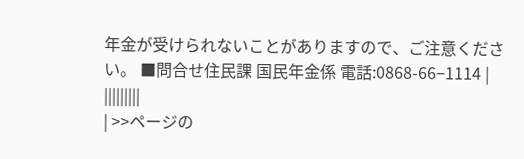年金が受けられないことがありますので、ご注意ください。 ■問合せ住民課 国民年金係 電話:0868-66−1114 |
|||||||||
| >>ページの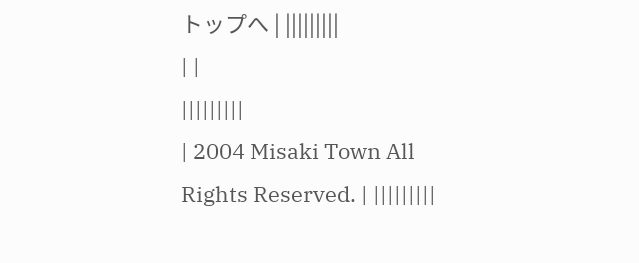トップへ | |||||||||
| |
|||||||||
| 2004 Misaki Town All Rights Reserved. | |||||||||